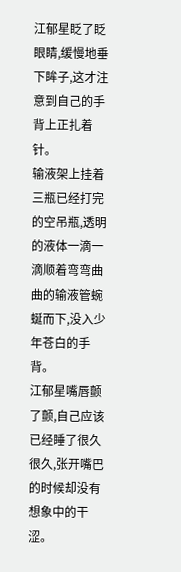江郁星眨了眨眼睛,缓慢地垂下眸子,这才注意到自己的手背上正扎着针。
输液架上挂着三瓶已经打完的空吊瓶,透明的液体一滴一滴顺着弯弯曲曲的输液管蜿蜒而下,没入少年苍白的手背。
江郁星嘴唇颤了颤,自己应该已经睡了很久很久,张开嘴巴的时候却没有想象中的干涩。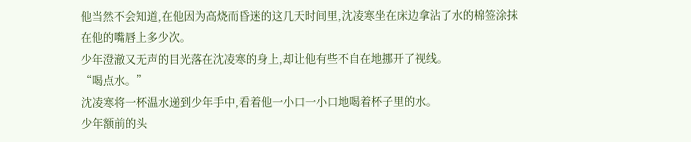他当然不会知道,在他因为高烧而昏迷的这几天时间里,沈凌寒坐在床边拿沾了水的棉签涂抹在他的嘴唇上多少次。
少年澄澈又无声的目光落在沈凌寒的身上,却让他有些不自在地挪开了视线。
“喝点水。”
沈凌寒将一杯温水递到少年手中,看着他一小口一小口地喝着杯子里的水。
少年额前的头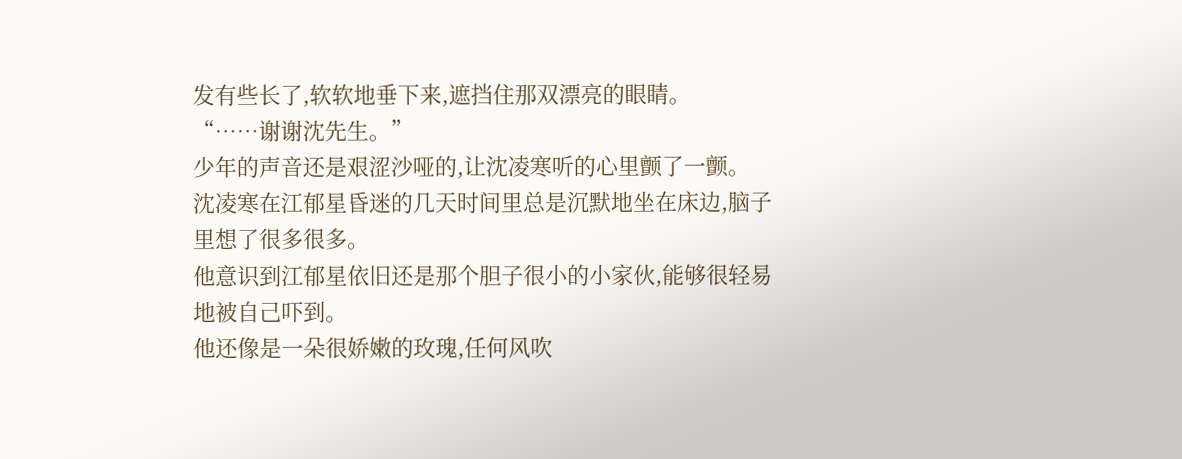发有些长了,软软地垂下来,遮挡住那双漂亮的眼睛。
“……谢谢沈先生。”
少年的声音还是艰涩沙哑的,让沈凌寒听的心里颤了一颤。
沈凌寒在江郁星昏迷的几天时间里总是沉默地坐在床边,脑子里想了很多很多。
他意识到江郁星依旧还是那个胆子很小的小家伙,能够很轻易地被自己吓到。
他还像是一朵很娇嫩的玫瑰,任何风吹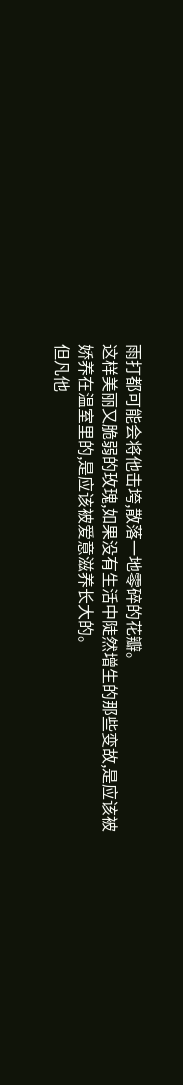雨打都可能会将他击垮,散落一地零碎的花瓣。
这样美丽又脆弱的玫瑰,如果没有生活中陡然增生的那些变故,是应该被娇养在温室里的,是应该被爱意滋养长大的。
但凡他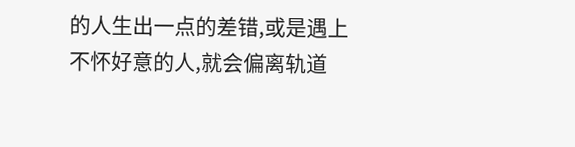的人生出一点的差错,或是遇上不怀好意的人,就会偏离轨道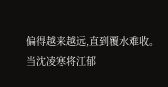偏得越来越远,直到覆水难收。
当沈凌寒将江郁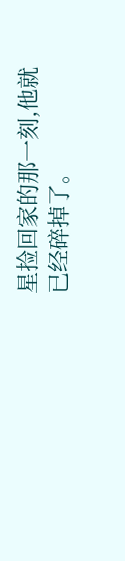星捡回家的那一刻,他就已经碎掉了。